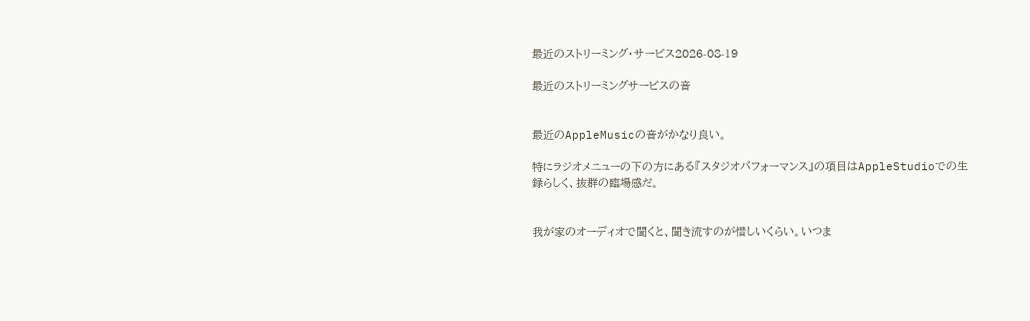最近のストリーミング・サービス2026-08-19

最近のストリーミングサービスの音


最近のAppleMusicの音がかなり良い。

特にラジオメニューの下の方にある『スタジオパフォーマンス』の項目はAppleStudioでの生録らしく、抜群の臨場感だ。


我が家のオーディオで聞くと、聞き流すのが惜しいくらい。いつま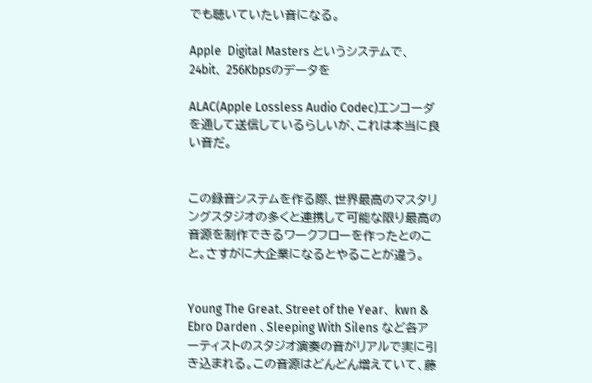でも聴いていたい音になる。

Apple  Digital Masters というシステムで、24bit、 256Kbpsのデータを

ALAC(Apple Lossless Audio Codec)エンコーダを通して送信しているらしいが、これは本当に良い音だ。


この録音システムを作る際、世界最高のマスタリングスタジオの多くと連携して可能な限り最高の音源を制作できるワークフローを作ったとのこと。さすがに大企業になるとやることが違う。


Young The Great、Street of the Year、 kwn & Ebro Darden 、Sleeping With Silens など各アーティストのスタジオ演奏の音がリアルで実に引き込まれる。この音源はどんどん増えていて、藤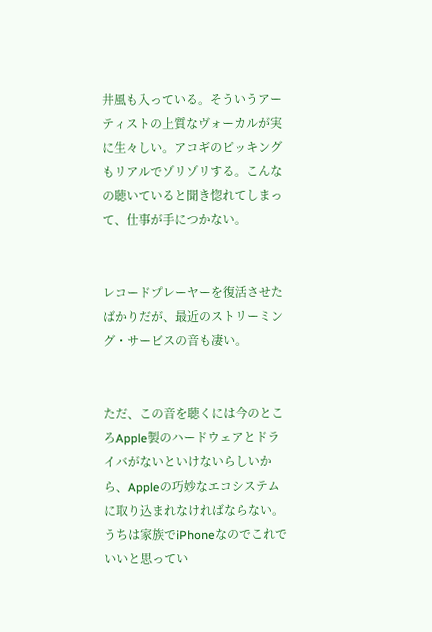井風も入っている。そういうアーティストの上質なヴォーカルが実に生々しい。アコギのピッキングもリアルでゾリゾリする。こんなの聴いていると聞き惚れてしまって、仕事が手につかない。


レコードプレーヤーを復活させたばかりだが、最近のストリーミング・サービスの音も凄い。


ただ、この音を聴くには今のところApple製のハードウェアとドライバがないといけないらしいから、Appleの巧妙なエコシステムに取り込まれなければならない。うちは家族でiPhoneなのでこれでいいと思ってい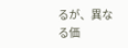るが、異なる価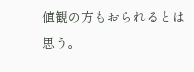値観の方もおられるとは思う。